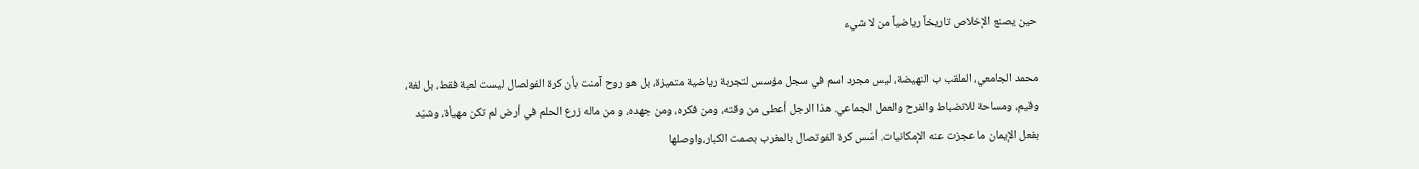حين يصنع الإخلاص تاريخاً رياضياً من لا شيء

محمد الجامعي، الملقب ب النهيضة، ليس مجرد اسم في سجل مؤسس لتجربة رياضية متميزة، بل هو روح آمنت بأن كرة الفولصال ليست لعبة فقط، بل لغة، وقيم، ومساحة للانضباط والفرح والعمل الجماعي. هذا الرجل أعطى من وقته، ومن فكره، ومن جهده، و من ماله زرع الحلم في أرض لم تكن مهيأة، وشيّد بفعل الإيمان ما عجزت عنه الإمكانيات. أسّس كرة الفوتصال بالمغرب بصمت الكبار،واوصلها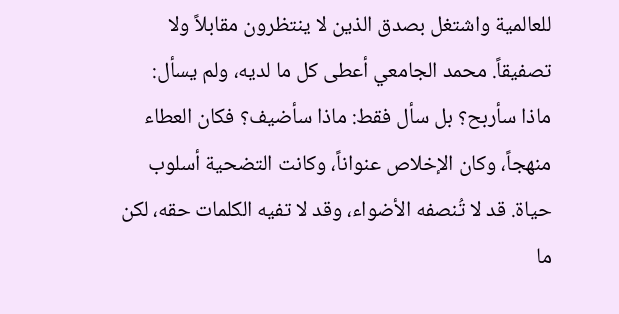للعالمية واشتغل بصدق الذين لا ينتظرون مقابلاً ولا تصفيقاً. محمد الجامعي أعطى كل ما لديه، ولم يسأل: ماذا سأربح؟ بل سأل فقط: ماذا سأضيف؟ فكان العطاء منهجاً، وكان الإخلاص عنواناً، وكانت التضحية أسلوب حياة. قد لا تُنصفه الأضواء، وقد لا تفيه الكلمات حقه، لكن ما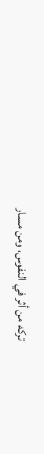تركه من أثر في النفوس، ومن مسار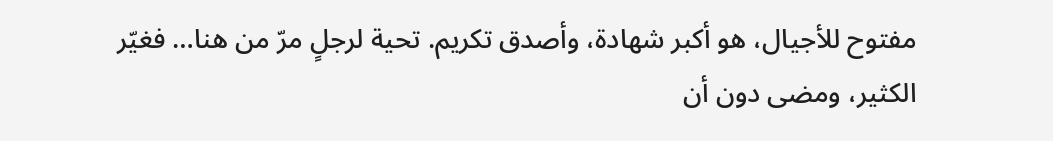مفتوح للأجيال، هو أكبر شهادة، وأصدق تكريم. تحية لرجلٍ مرّ من هنا… فغيّر الكثير، ومضى دون أن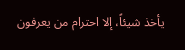يأخذ شيئاً، إلا احترام من يعرفون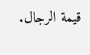قيمة الرجال.